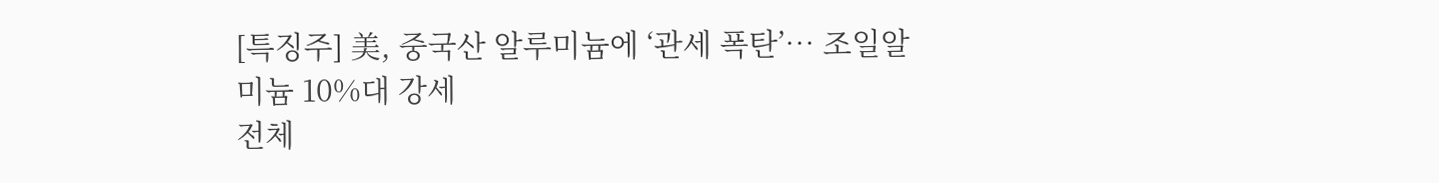[특징주] 美, 중국산 알루미늄에 ‘관세 폭탄’… 조일알미늄 10%대 강세
전체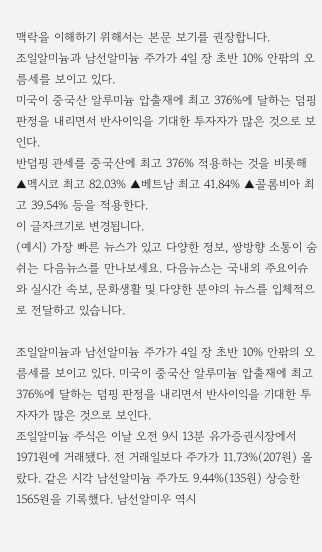맥락을 이해하기 위해서는 본문 보기를 권장합니다.
조일알미늄과 남선알미늄 주가가 4일 장 초반 10% 안팎의 오름세를 보이고 있다.
미국이 중국산 알루미늄 압출재에 최고 376%에 달하는 덤핑 판정을 내리면서 반사이익을 기대한 투자자가 많은 것으로 보인다.
반덤핑 관세를 중국산에 최고 376% 적용하는 것을 비롯해 ▲멕시코 최고 82.03% ▲베트남 최고 41.84% ▲콜롬비아 최고 39.54% 등을 적용한다.
이 글자크기로 변경됩니다.
(예시) 가장 빠른 뉴스가 있고 다양한 정보, 쌍방향 소통이 숨쉬는 다음뉴스를 만나보세요. 다음뉴스는 국내외 주요이슈와 실시간 속보, 문화생활 및 다양한 분야의 뉴스를 입체적으로 전달하고 있습니다.

조일알미늄과 남선알미늄 주가가 4일 장 초반 10% 안팎의 오름세를 보이고 있다. 미국이 중국산 알루미늄 압출재에 최고 376%에 달하는 덤핑 판정을 내리면서 반사이익을 기대한 투자자가 많은 것으로 보인다.
조일알미늄 주식은 이날 오전 9시 13분 유가증권시장에서 1971원에 거래됐다. 전 거래일보다 주가가 11.73%(207원) 올랐다. 같은 시각 남선알미늄 주가도 9.44%(135원) 상승한 1565원을 기록했다. 남선알미우 역시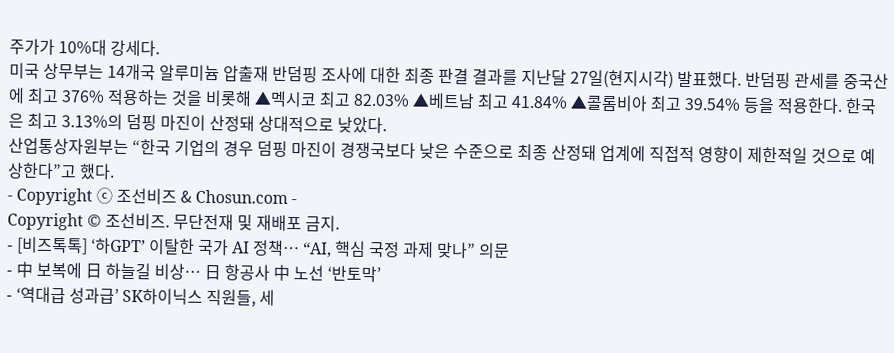주가가 10%대 강세다.
미국 상무부는 14개국 알루미늄 압출재 반덤핑 조사에 대한 최종 판결 결과를 지난달 27일(현지시각) 발표했다. 반덤핑 관세를 중국산에 최고 376% 적용하는 것을 비롯해 ▲멕시코 최고 82.03% ▲베트남 최고 41.84% ▲콜롬비아 최고 39.54% 등을 적용한다. 한국은 최고 3.13%의 덤핑 마진이 산정돼 상대적으로 낮았다.
산업통상자원부는 “한국 기업의 경우 덤핑 마진이 경쟁국보다 낮은 수준으로 최종 산정돼 업계에 직접적 영향이 제한적일 것으로 예상한다”고 했다.
- Copyright ⓒ 조선비즈 & Chosun.com -
Copyright © 조선비즈. 무단전재 및 재배포 금지.
- [비즈톡톡] ‘하GPT’ 이탈한 국가 AI 정책… “AI, 핵심 국정 과제 맞나” 의문
- 中 보복에 日 하늘길 비상… 日 항공사 中 노선 ‘반토막’
- ‘역대급 성과급’ SK하이닉스 직원들, 세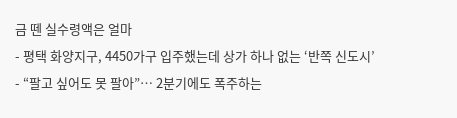금 뗀 실수령액은 얼마
- 평택 화양지구, 4450가구 입주했는데 상가 하나 없는 ‘반쪽 신도시’
- “팔고 싶어도 못 팔아”… 2분기에도 폭주하는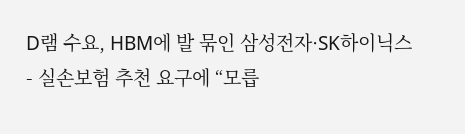D램 수요, HBM에 발 묶인 삼성전자·SK하이닉스
- 실손보험 추천 요구에 “모릅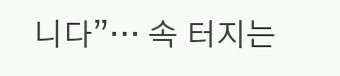니다”… 속 터지는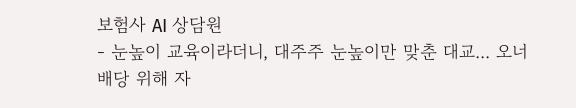보험사 AI 상담원
- 눈높이 교육이라더니, 대주주 눈높이만 맞춘 대교... 오너 배당 위해 자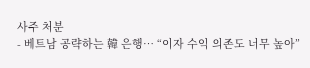사주 처분
- 베트남 공략하는 韓 은행… “이자 수익 의존도 너무 높아”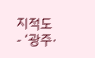지적도
- ‘광주·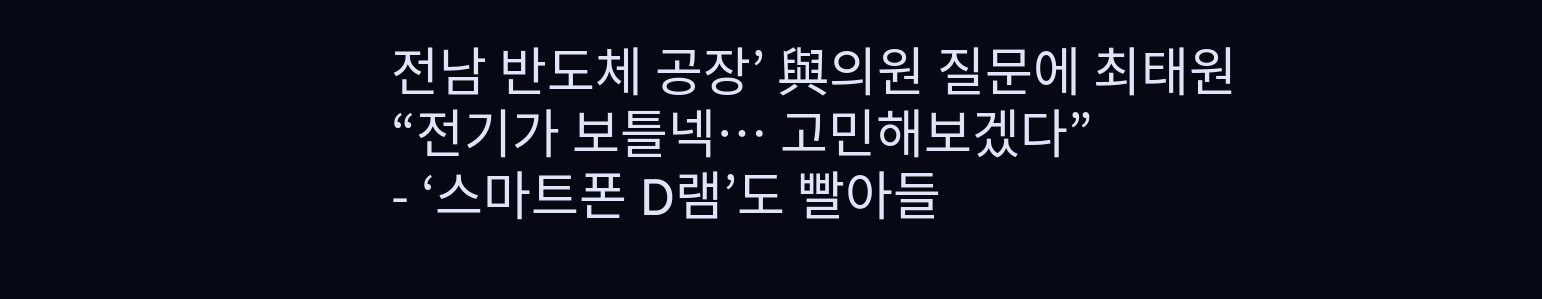전남 반도체 공장’ 與의원 질문에 최태원 “전기가 보틀넥… 고민해보겠다”
- ‘스마트폰 D램’도 빨아들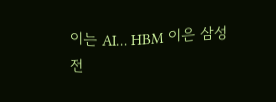이는 AI… HBM 이은 삼성전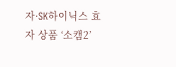자·SK하이닉스 효자 상품 ‘소캠2’